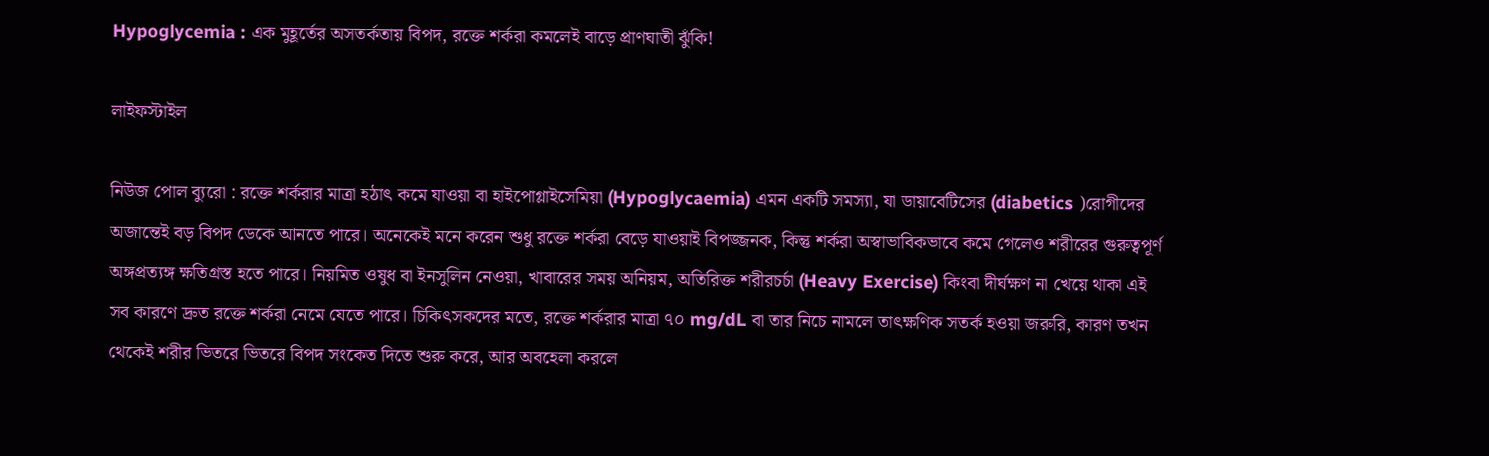Hypoglycemia : এক মুহূর্তের অসতর্কতায় বিপদ, রক্তে শর্করা কমলেই বাড়ে প্রাণঘাতী ঝুঁকি!

লাইফস্টাইল

নিউজ পোল ব্যুরো : রক্তে শর্করার মাত্রা হঠাৎ কমে যাওয়া বা হাইপোগ্লাইসেমিয়া (Hypoglycaemia) এমন একটি সমস্যা, যা ডায়াবেটিসের (diabetics )রোগীদের অজান্তেই বড় বিপদ ডেকে আনতে পারে। অনেকেই মনে করেন শুধু রক্তে শর্করা বেড়ে যাওয়াই বিপজ্জনক, কিন্তু শর্করা অস্বাভাবিকভাবে কমে গেলেও শরীরের গুরুত্বপূর্ণ অঙ্গপ্রত্যঙ্গ ক্ষতিগ্রস্ত হতে পারে। নিয়মিত ওষুধ বা ইনসুলিন নেওয়া, খাবারের সময় অনিয়ম, অতিরিক্ত শরীরচর্চা (Heavy Exercise) কিংবা দীর্ঘক্ষণ না খেয়ে থাকা এই সব কারণে দ্রুত রক্তে শর্করা নেমে যেতে পারে। চিকিৎসকদের মতে, রক্তে শর্করার মাত্রা ৭০ mg/dL বা তার নিচে নামলে তাৎক্ষণিক সতর্ক হওয়া জরুরি, কারণ তখন থেকেই শরীর ভিতরে ভিতরে বিপদ সংকেত দিতে শুরু করে, আর অবহেলা করলে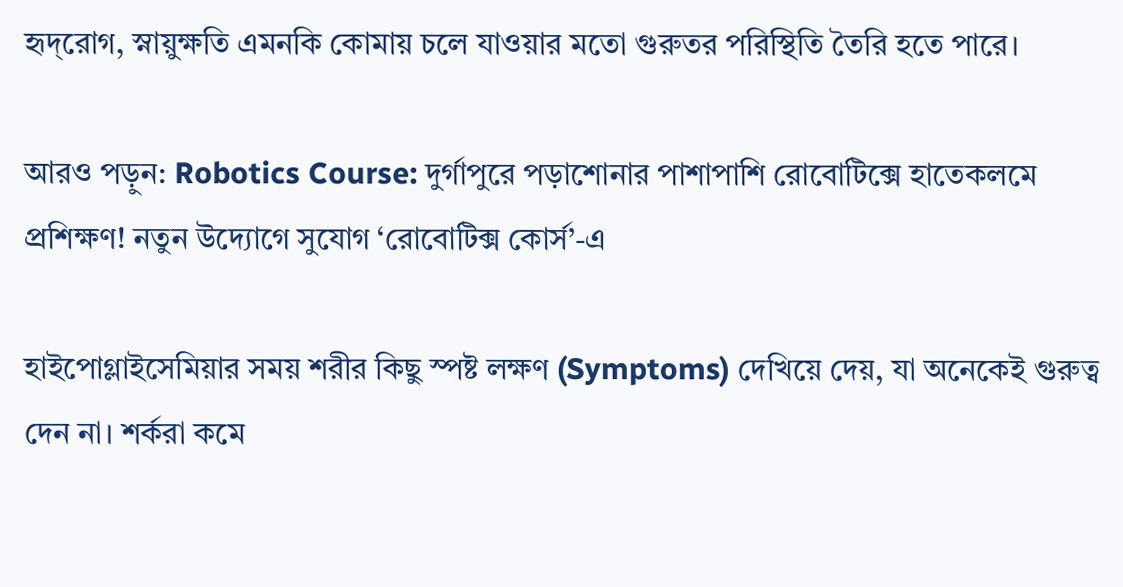হৃদ্‌রোগ, স্নায়ুক্ষতি এমনকি কোমায় চলে যাওয়ার মতো গুরুতর পরিস্থিতি তৈরি হতে পারে।

আরও পড়ুন: Robotics Course: দুর্গাপুরে পড়াশোনার পাশাপাশি রোবোটিক্সে হাতেকলমে প্রশিক্ষণ! নতুন উদ্যোগে সুযোগ ‘রোবোটিক্স কোর্স’-এ

হাইপোগ্লাইসেমিয়ার সময় শরীর কিছু স্পষ্ট লক্ষণ (Symptoms) দেখিয়ে দেয়, যা অনেকেই গুরুত্ব দেন না। শর্করা কমে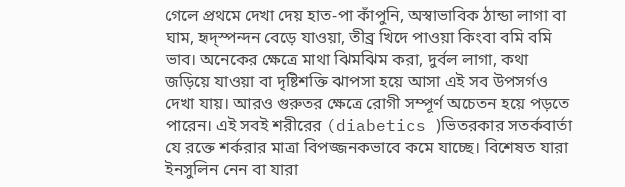গেলে প্রথমে দেখা দেয় হাত-পা কাঁপুনি, অস্বাভাবিক ঠান্ডা লাগা বা ঘাম, হৃদ্‌স্পন্দন বেড়ে যাওয়া, তীব্র খিদে পাওয়া কিংবা বমি বমি ভাব। অনেকের ক্ষেত্রে মাথা ঝিমঝিম করা, দুর্বল লাগা, কথা জড়িয়ে যাওয়া বা দৃষ্টিশক্তি ঝাপসা হয়ে আসা এই সব উপসর্গও দেখা যায়। আরও গুরুতর ক্ষেত্রে রোগী সম্পূর্ণ অচেতন হয়ে পড়তে পারেন। এই সবই শরীরের (diabetics )ভিতরকার সতর্কবার্তা যে রক্তে শর্করার মাত্রা বিপজ্জনকভাবে কমে যাচ্ছে। বিশেষত যারা ইনসুলিন নেন বা যারা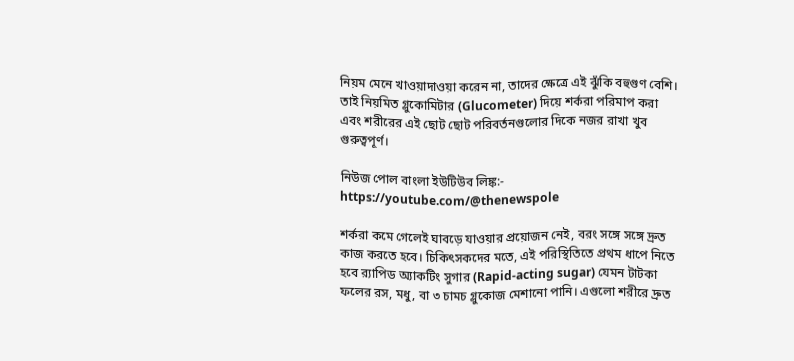নিয়ম মেনে খাওয়াদাওয়া করেন না, তাদের ক্ষেত্রে এই ঝুঁকি বহুগুণ বেশি। তাই নিয়মিত গ্লুকোমিটার (Glucometer) দিয়ে শর্করা পরিমাপ করা এবং শরীরের এই ছোট ছোট পরিবর্তনগুলোর দিকে নজর রাখা খুব গুরুত্বপূর্ণ।

নিউজ পোল বাংলা ইউটিউব লিঙ্ক:- https://youtube.com/@thenewspole

শর্করা কমে গেলেই ঘাবড়ে যাওয়ার প্রয়োজন নেই, বরং সঙ্গে সঙ্গে দ্রুত কাজ করতে হবে। চিকিৎসকদের মতে, এই পরিস্থিতিতে প্রথম ধাপে নিতে হবে র‌্যাপিড অ্যাকটিং সুগার (Rapid-acting sugar) যেমন টাটকা ফলের রস, মধু, বা ৩ চামচ গ্লুকোজ মেশানো পানি। এগুলো শরীরে দ্রুত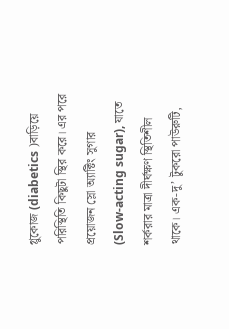গ্লুকোজ (diabetics )বাড়িয়ে পরিস্থিতি কিছুটা স্থির করে। এর পরে প্রয়োজন স্লো অ্যাক্টিং সুগার (Slow-acting sugar), যাতে শর্করার মাত্রা দীর্ঘক্ষণ স্থিতিশীল থাকে। এক-দু’ টুকরো পাউরুটি,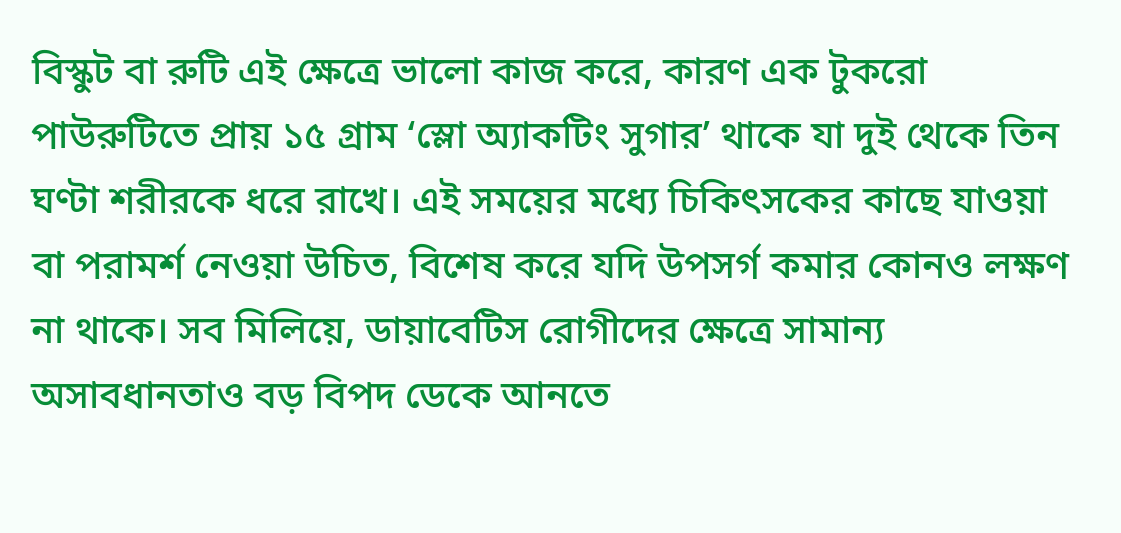বিস্কুট বা রুটি এই ক্ষেত্রে ভালো কাজ করে, কারণ এক টুকরো পাউরুটিতে প্রায় ১৫ গ্রাম ‘স্লো অ্যাকটিং সুগার’ থাকে যা দুই থেকে তিন ঘণ্টা শরীরকে ধরে রাখে। এই সময়ের মধ্যে চিকিৎসকের কাছে যাওয়া বা পরামর্শ নেওয়া উচিত, বিশেষ করে যদি উপসর্গ কমার কোনও লক্ষণ না থাকে। সব মিলিয়ে, ডায়াবেটিস রোগীদের ক্ষেত্রে সামান্য অসাবধানতাও বড় বিপদ ডেকে আনতে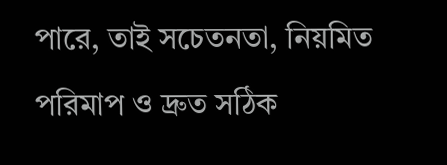পারে, তাই সচেতনতা, নিয়মিত পরিমাপ ও দ্রুত সঠিক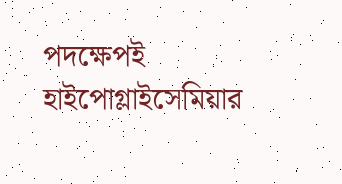পদক্ষেপই হাইপোগ্লাইসেমিয়ার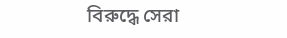বিরুদ্ধে সেরা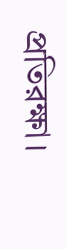প্রতিরক্ষা।